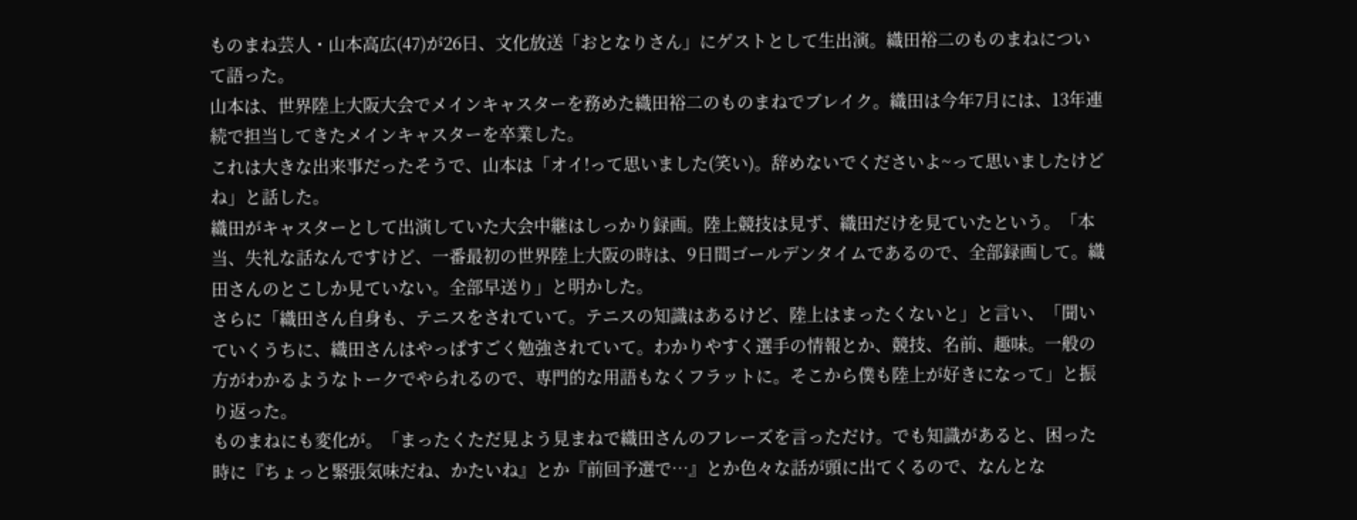ものまね芸人・山本高広(47)が26日、文化放送「おとなりさん」にゲストとして生出演。織田裕二のものまねについて語った。
山本は、世界陸上大阪大会でメインキャスターを務めた織田裕二のものまねでブレイク。織田は今年7月には、13年連続で担当してきたメインキャスターを卒業した。
これは大きな出来事だったそうで、山本は「オイ!って思いました(笑い)。辞めないでくださいよ~って思いましたけどね」と話した。
織田がキャスターとして出演していた大会中継はしっかり録画。陸上競技は見ず、織田だけを見ていたという。「本当、失礼な話なんですけど、一番最初の世界陸上大阪の時は、9日間ゴールデンタイムであるので、全部録画して。織田さんのとこしか見ていない。全部早送り」と明かした。
さらに「織田さん自身も、テニスをされていて。テニスの知識はあるけど、陸上はまったくないと」と言い、「聞いていくうちに、織田さんはやっぱすごく勉強されていて。わかりやすく選手の情報とか、競技、名前、趣味。一般の方がわかるようなトークでやられるので、専門的な用語もなくフラットに。そこから僕も陸上が好きになって」と振り返った。
ものまねにも変化が。「まったくただ見よう見まねで織田さんのフレーズを言っただけ。でも知識があると、困った時に『ちょっと緊張気味だね、かたいね』とか『前回予選で…』とか色々な話が頭に出てくるので、なんとな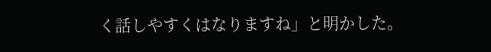く話しやすくはなりますね」と明かした。